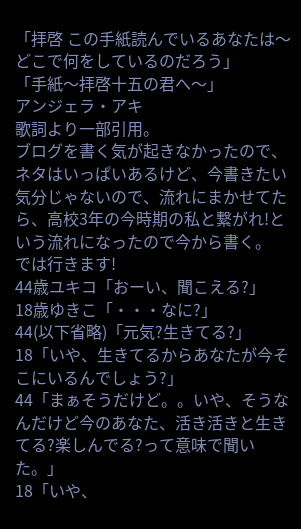「拝啓 この手紙読んでいるあなたは〜
どこで何をしているのだろう」
「手紙〜拝啓十五の君へ〜」
アンジェラ・アキ
歌詞より一部引用。
ブログを書く気が起きなかったので、ネタはいっぱいあるけど、今書きたい気分じゃないので、流れにまかせてたら、高校3年の今時期の私と繋がれ!という流れになったので今から書く。
では行きます!
44歳ユキコ「おーい、聞こえる?」
18歳ゆきこ「・・・なに?」
44(以下省略)「元気?生きてる?」
18「いや、生きてるからあなたが今そこにいるんでしょう?」
44「まぁそうだけど。。いや、そうなんだけど今のあなた、活き活きと生きてる?楽しんでる?って意味で聞いた。」
18「いや、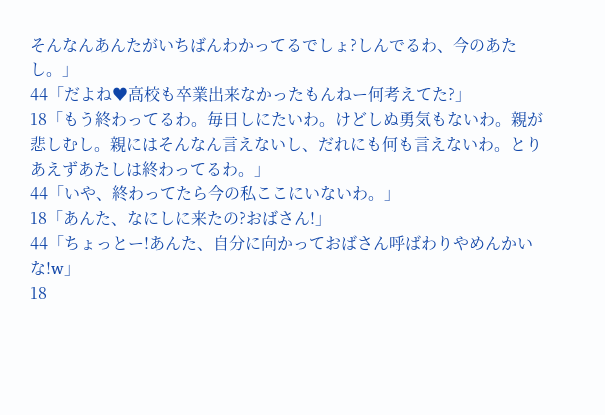そんなんあんたがいちばんわかってるでしょ?しんでるわ、今のあたし。」
44「だよね♥高校も卒業出来なかったもんねー何考えてた?」
18「もう終わってるわ。毎日しにたいわ。けどしぬ勇気もないわ。親が悲しむし。親にはそんなん言えないし、だれにも何も言えないわ。とりあえずあたしは終わってるわ。」
44「いや、終わってたら今の私ここにいないわ。」
18「あんた、なにしに来たの?おばさん!」
44「ちょっとー!あんた、自分に向かっておばさん呼ばわりやめんかいな!w」
18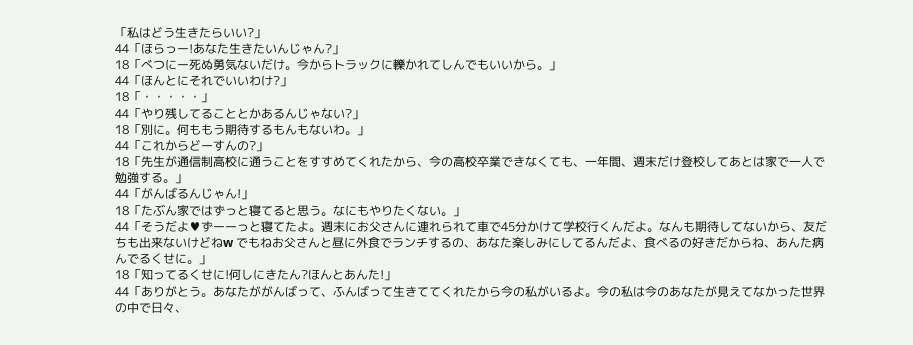「私はどう生きたらいい?」
44「ほらっー!あなた生きたいんじゃん?」
18「べつにー死ぬ勇気ないだけ。今からトラックに轢かれてしんでもいいから。」
44「ほんとにそれでいいわけ?」
18「・・・・・」
44「やり残してることとかあるんじゃない?」
18「別に。何ももう期待するもんもないわ。」
44「これからどーすんの?」
18「先生が通信制高校に通うことをすすめてくれたから、今の高校卒業できなくても、一年間、週末だけ登校してあとは家で一人で勉強する。」
44「がんばるんじゃん!」
18「たぶん家ではずっと寝てると思う。なにもやりたくない。」
44「そうだよ♥ずーーっと寝てたよ。週末にお父さんに連れられて車で45分かけて学校行くんだよ。なんも期待してないから、友だちも出来ないけどねw でもねお父さんと昼に外食でランチするの、あなた楽しみにしてるんだよ、食べるの好きだからね、あんた病んでるくせに。」
18「知ってるくせに!何しにきたん?ほんとあんた!」
44「ありがとう。あなたががんばって、ふんばって生きててくれたから今の私がいるよ。今の私は今のあなたが見えてなかった世界の中で日々、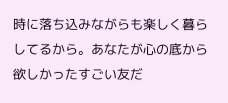時に落ち込みながらも楽しく暮らしてるから。あなたが心の底から欲しかったすごい友だ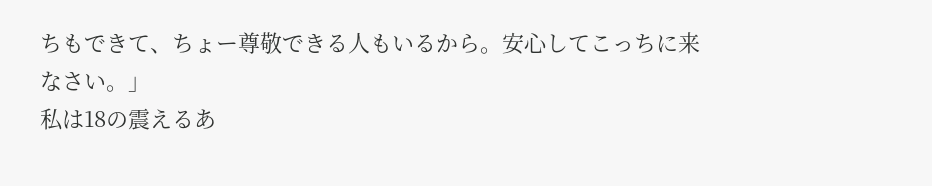ちもできて、ちょー尊敬できる人もいるから。安心してこっちに来なさい。」
私は18の震えるあ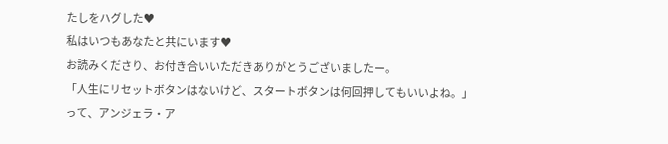たしをハグした♥
私はいつもあなたと共にいます♥
お読みくださり、お付き合いいただきありがとうございましたー。
「人生にリセットボタンはないけど、スタートボタンは何回押してもいいよね。」
って、アンジェラ・ア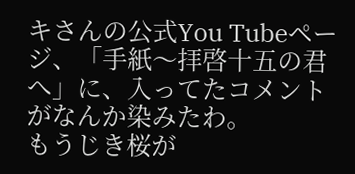キさんの公式You Tubeページ、「手紙〜拝啓十五の君へ」に、入ってたコメントがなんか染みたわ。
もうじき桜が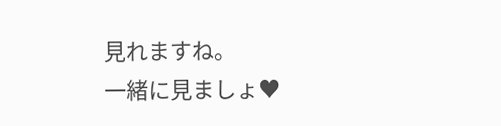見れますね。
一緒に見ましょ♥